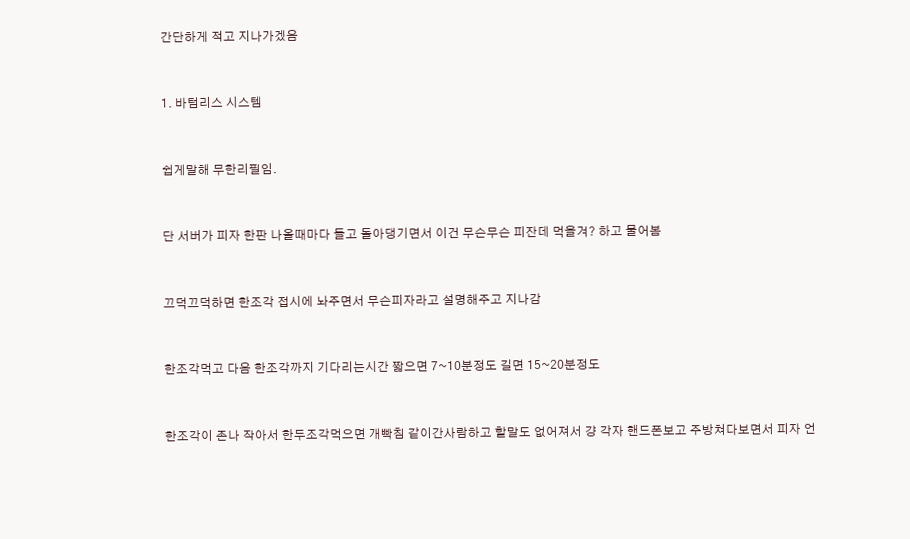간단하게 적고 지나가겠음


1. 바텀리스 시스템


쉽게말해 무한리필임.


단 서버가 피자 한판 나올때마다 들고 돌아댕기면서 이건 무슨무슨 피잔데 먹을겨? 하고 물어봄


끄덕끄덕하면 한조각 접시에 놔주면서 무슨피자라고 설명해주고 지나감


한조각먹고 다음 한조각까지 기다리는시간 짧으면 7~10분정도 길면 15~20분정도


한조각이 존나 작아서 한두조각먹으면 개빡침 같이간사람하고 할말도 없어져서 걍 각자 핸드폰보고 주방쳐다보면서 피자 언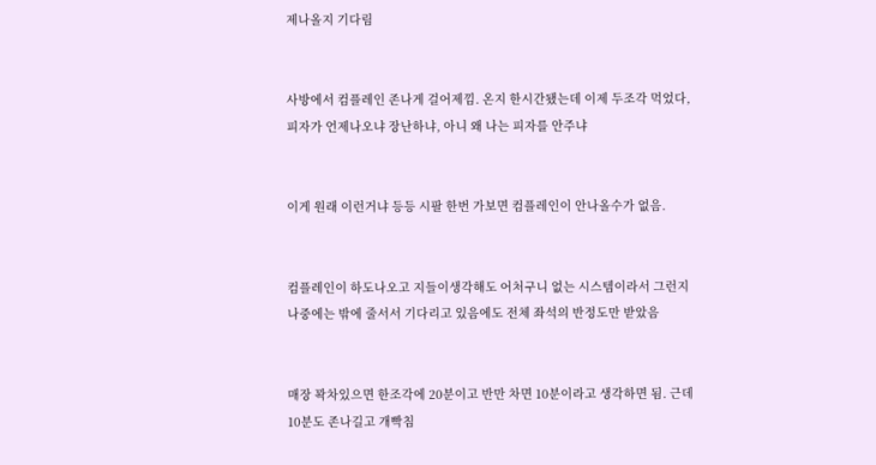제나올지 기다림


사방에서 컴플레인 존나게 걸어제낌. 온지 한시간됐는데 이제 두조각 먹었다, 피자가 언제나오냐 장난하냐, 아니 왜 나는 피자를 안주냐


이게 원래 이런거냐 등등 시팔 한번 가보면 컴플레인이 안나올수가 없음.


컴플레인이 하도나오고 지들이생각해도 어처구니 없는 시스템이라서 그런지 나중에는 밖에 줄서서 기다리고 있음에도 전체 좌석의 반정도만 받았음


매장 꽉차있으면 한조각에 20분이고 반만 차면 10분이라고 생각하면 됨. 근데 10분도 존나길고 개빡침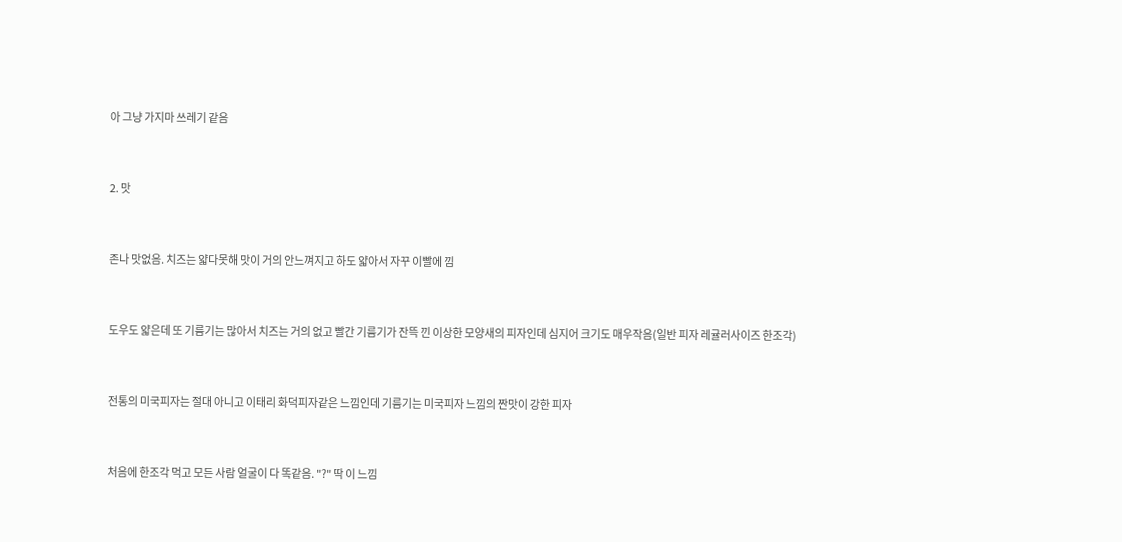아 그냥 가지마 쓰레기 같음


2. 맛


존나 맛없음. 치즈는 얇다못해 맛이 거의 안느껴지고 하도 얇아서 자꾸 이빨에 낌


도우도 얇은데 또 기름기는 많아서 치즈는 거의 없고 빨간 기름기가 잔뜩 낀 이상한 모양새의 피자인데 심지어 크기도 매우작음(일반 피자 레귤러사이즈 한조각)


전통의 미국피자는 절대 아니고 이태리 화덕피자같은 느낌인데 기름기는 미국피자 느낌의 짠맛이 강한 피자


처음에 한조각 먹고 모든 사람 얼굴이 다 똑같음. "?" 딱 이 느낌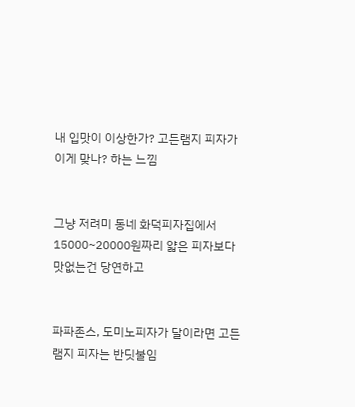내 입맛이 이상한가? 고든램지 피자가 이게 맞나? 하는 느낌


그냥 저려미 동네 화덕피자집에서 15000~20000원짜리 얇은 피자보다 맛없는건 당연하고


파파존스, 도미노피자가 달이라면 고든램지 피자는 반딧불임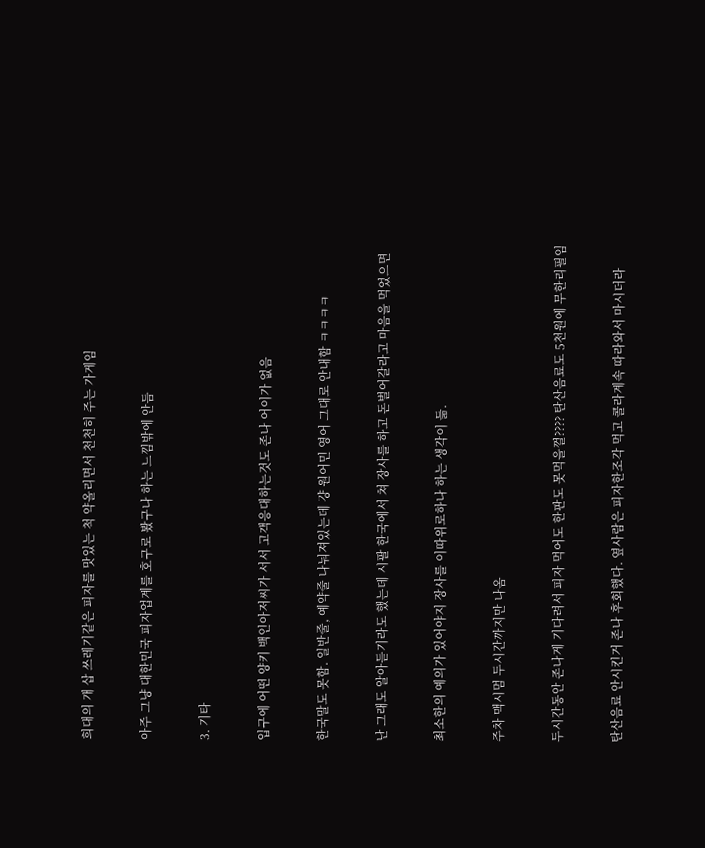희대의 개 삽 쓰레기같은 피자를 맛있는 척 약올리면서 천천히 주는 가게임


아주 그냥 대한민국 피자업계를 호구로 봤구나 하는 느낌밖에 안듬


3. 기타


입구에 어떤 양키 백인아저씨가 서서 고객응대하는것도 존나 어이가 없음


한국말도 못함. 일반줄, 예약줄 나눠져있는데 걍 원어민 영어 그대로 안내함 ㅋㅋㅋㅋ


난 그래도 알아듣기라도 했는데 시팔 한국에서 쳐 장사를 하고 돈벌어갈라고 마음을 먹었으면


최소한의 예의가 있어야지 장사를 이따위로하나 하는 생각이 듦.


주차 맥시멈 두시간까지만 나옴


두시간동안 존나게 기다려서 피자 먹어도 한판도 못먹을껄???? 탄산음료도 5천원에 무한리필임


탄산음료 안시킨거 존나 후회했다. 옆사람은 피자한조각 먹고 콜라계속 따라와서 마시더라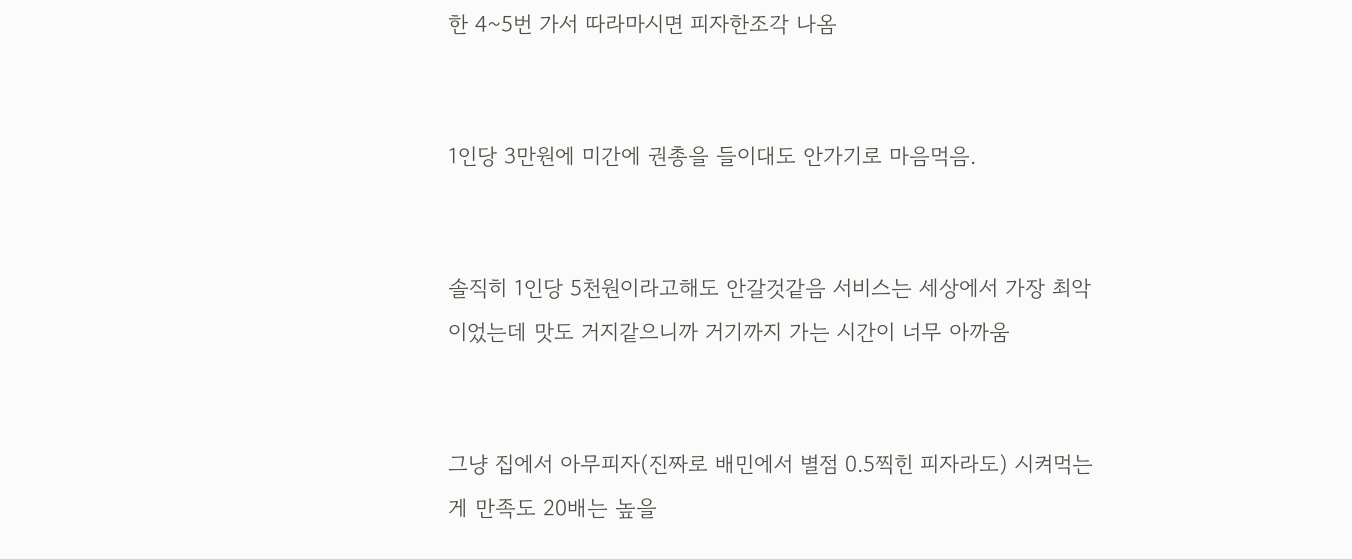한 4~5번 가서 따라마시면 피자한조각 나옴


1인당 3만원에 미간에 권총을 들이대도 안가기로 마음먹음.


솔직히 1인당 5천원이라고해도 안갈것같음 서비스는 세상에서 가장 최악이었는데 맛도 거지같으니까 거기까지 가는 시간이 너무 아까움


그냥 집에서 아무피자(진짜로 배민에서 별점 0.5찍힌 피자라도) 시켜먹는게 만족도 20배는 높을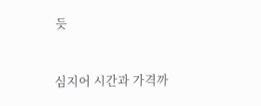듯


심지어 시간과 가격까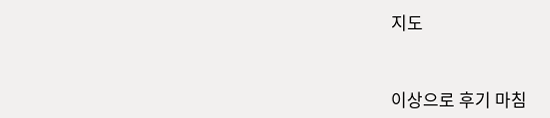지도


이상으로 후기 마침